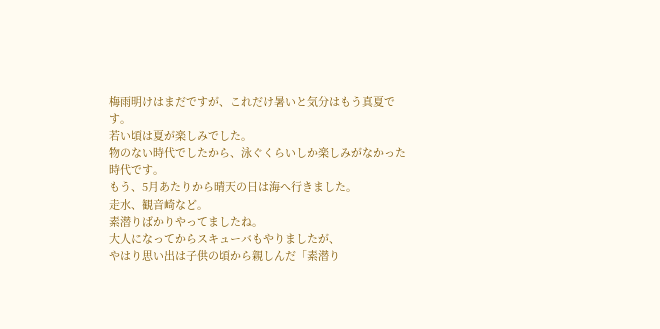梅雨明けはまだですが、これだけ暑いと気分はもう真夏です。
若い頃は夏が楽しみでした。
物のない時代でしたから、泳ぐくらいしか楽しみがなかった時代です。
もう、5月あたりから晴天の日は海へ行きました。
走水、観音崎など。
素潜りばかりやってましたね。
大人になってからスキューバもやりましたが、
やはり思い出は子供の頃から親しんだ「素潜り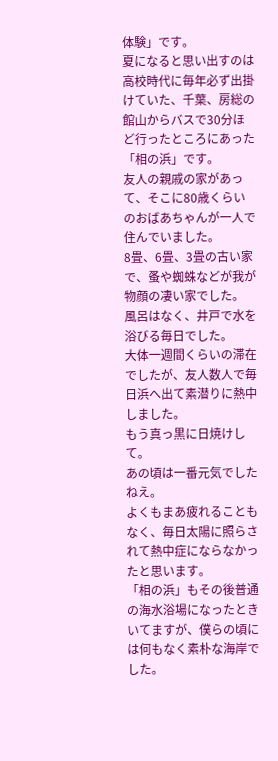体験」です。
夏になると思い出すのは高校時代に毎年必ず出掛けていた、千葉、房総の館山からバスで30分ほど行ったところにあった「相の浜」です。
友人の親戚の家があって、そこに80歳くらいのおばあちゃんが一人で住んでいました。
8畳、6畳、3畳の古い家で、蚤や蜘蛛などが我が物顔の凄い家でした。
風呂はなく、井戸で水を浴びる毎日でした。
大体一週間くらいの滞在でしたが、友人数人で毎日浜へ出て素潜りに熱中しました。
もう真っ黒に日焼けして。
あの頃は一番元気でしたねえ。
よくもまあ疲れることもなく、毎日太陽に照らされて熱中症にならなかったと思います。
「相の浜」もその後普通の海水浴場になったときいてますが、僕らの頃には何もなく素朴な海岸でした。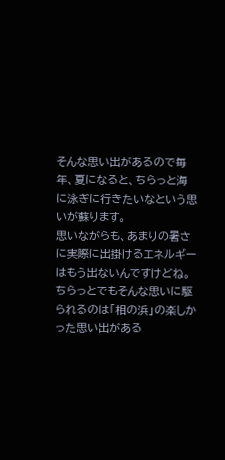そんな思い出があるので毎年、夏になると、ちらっと海に泳ぎに行きたいなという思いが蘇ります。
思いながらも、あまりの暑さに実際に出掛けるエネルギーはもう出ないんですけどね。
ちらっとでもそんな思いに駆られるのは「相の浜」の楽しかった思い出がある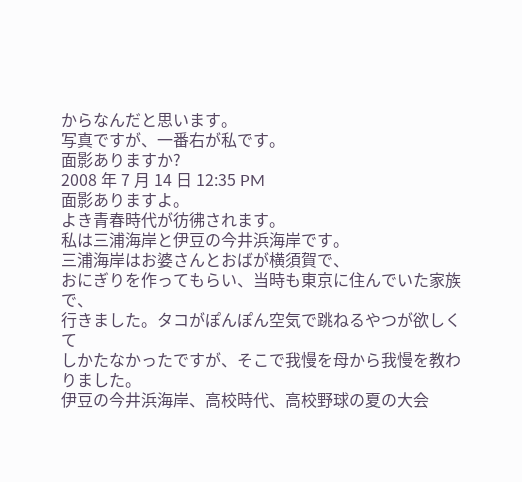からなんだと思います。
写真ですが、一番右が私です。
面影ありますか?
2008 年 7 月 14 日 12:35 PM
面影ありますよ。
よき青春時代が彷彿されます。
私は三浦海岸と伊豆の今井浜海岸です。
三浦海岸はお婆さんとおばが横須賀で、
おにぎりを作ってもらい、当時も東京に住んでいた家族で、
行きました。タコがぽんぽん空気で跳ねるやつが欲しくて
しかたなかったですが、そこで我慢を母から我慢を教わりました。
伊豆の今井浜海岸、高校時代、高校野球の夏の大会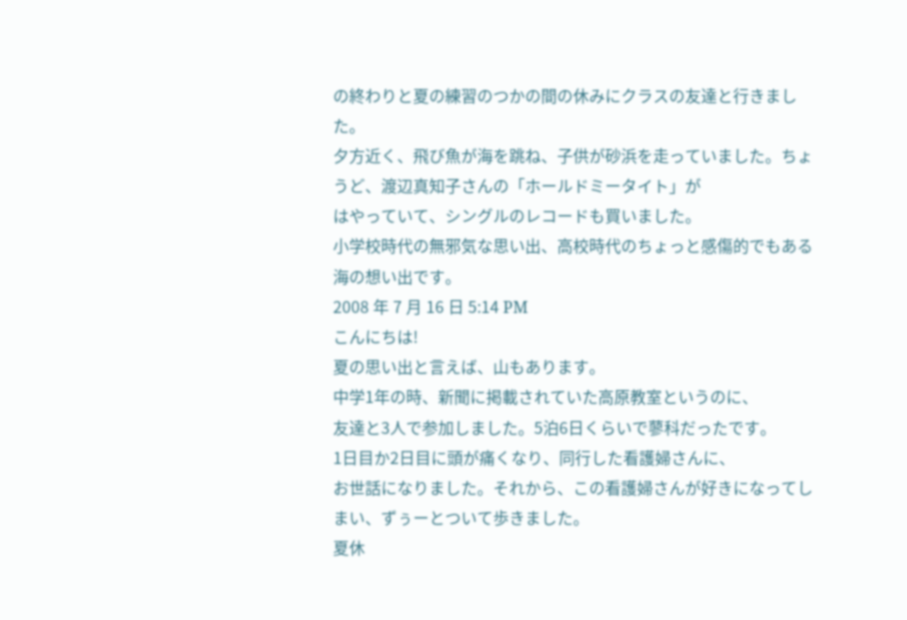の終わりと夏の練習のつかの間の休みにクラスの友達と行きました。
夕方近く、飛び魚が海を跳ね、子供が砂浜を走っていました。ちょうど、渡辺真知子さんの「ホールドミータイト」が
はやっていて、シングルのレコードも買いました。
小学校時代の無邪気な思い出、高校時代のちょっと感傷的でもある海の想い出です。
2008 年 7 月 16 日 5:14 PM
こんにちは!
夏の思い出と言えば、山もあります。
中学1年の時、新聞に掲載されていた高原教室というのに、
友達と3人で参加しました。5泊6日くらいで蓼科だったです。
1日目か2日目に頭が痛くなり、同行した看護婦さんに、
お世話になりました。それから、この看護婦さんが好きになってしまい、ずぅーとついて歩きました。
夏休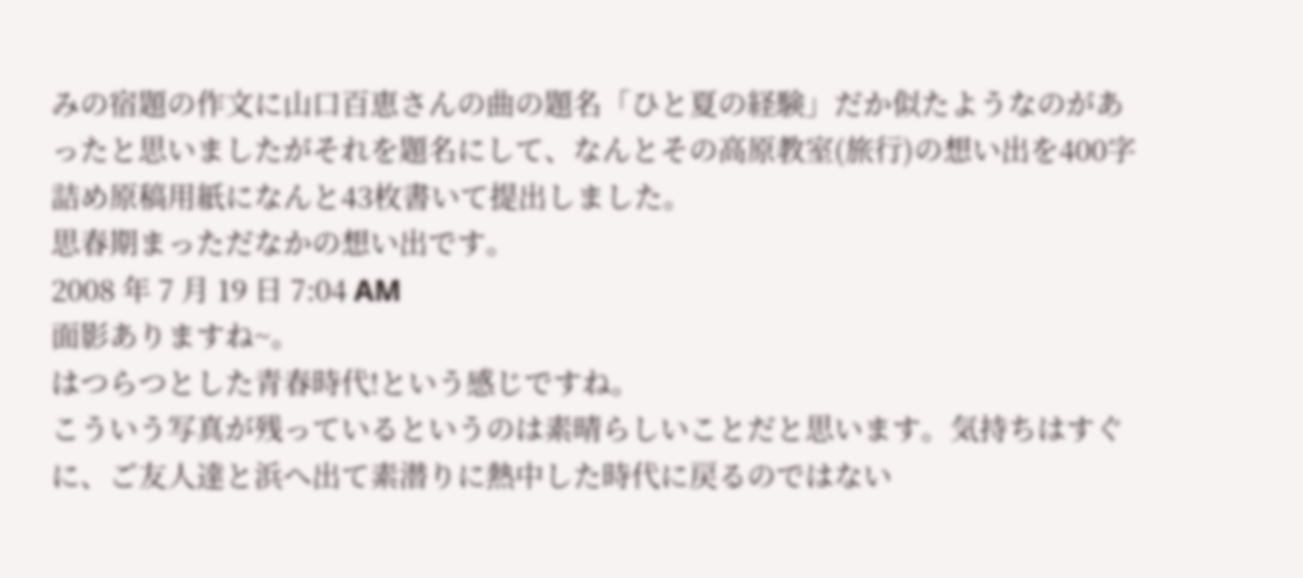みの宿題の作文に山口百恵さんの曲の題名「ひと夏の経験」だか似たようなのがあったと思いましたがそれを題名にして、なんとその高原教室(旅行)の想い出を400字詰め原稿用紙になんと43枚書いて提出しました。
思春期まっただなかの想い出です。
2008 年 7 月 19 日 7:04 AM
面影ありますね~。
はつらつとした青春時代!という感じですね。
こういう写真が残っているというのは素晴らしいことだと思います。気持ちはすぐに、ご友人達と浜へ出て素潜りに熱中した時代に戻るのではない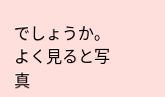でしょうか。
よく見ると写真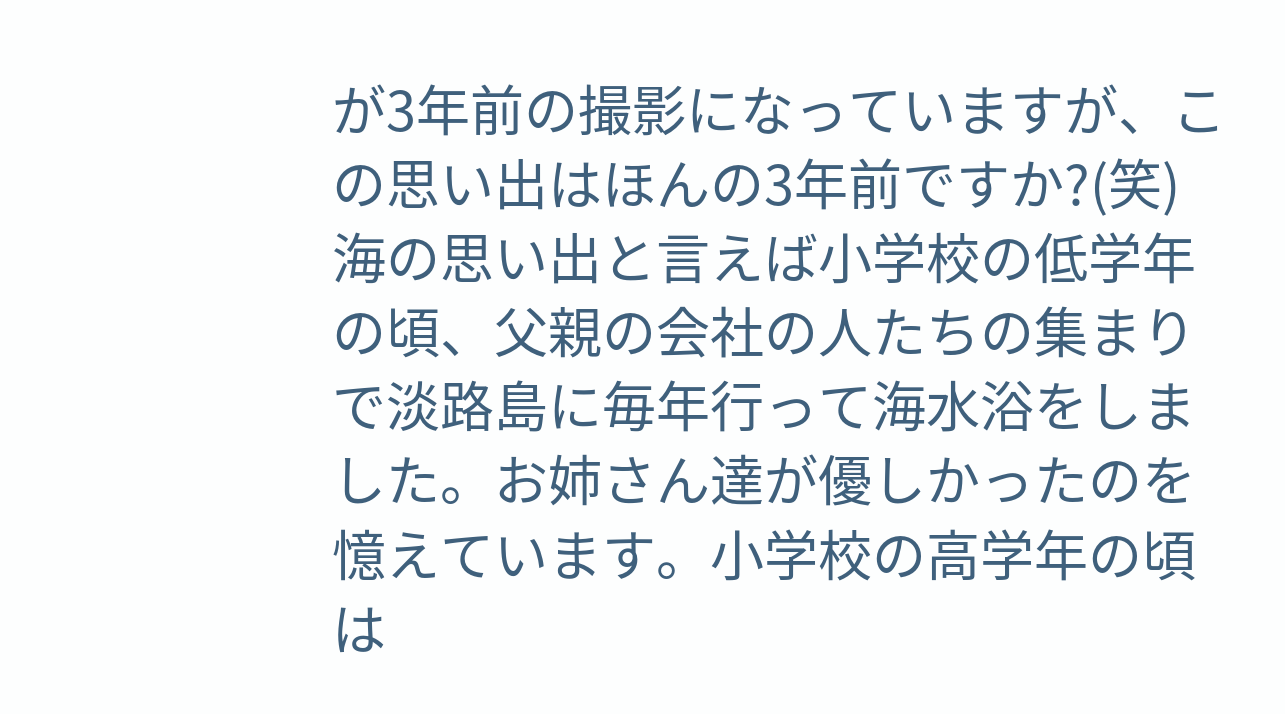が3年前の撮影になっていますが、この思い出はほんの3年前ですか?(笑)
海の思い出と言えば小学校の低学年の頃、父親の会社の人たちの集まりで淡路島に毎年行って海水浴をしました。お姉さん達が優しかったのを憶えています。小学校の高学年の頃は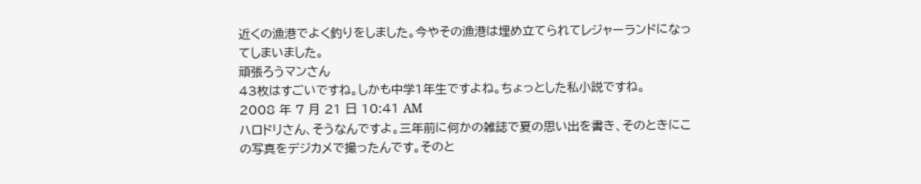近くの漁港でよく釣りをしました。今やその漁港は埋め立てられてレジャーランドになってしまいました。
頑張ろうマンさん
43枚はすごいですね。しかも中学1年生ですよね。ちょっとした私小説ですね。
2008 年 7 月 21 日 10:41 AM
ハロドリさん、そうなんですよ。三年前に何かの雑誌で夏の思い出を書き、そのときにこの写真をデジカメで撮ったんです。そのと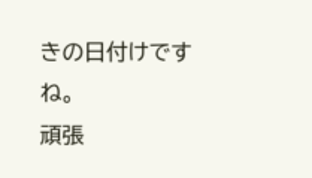きの日付けですね。
頑張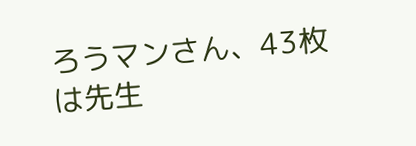ろうマンさん、43枚は先生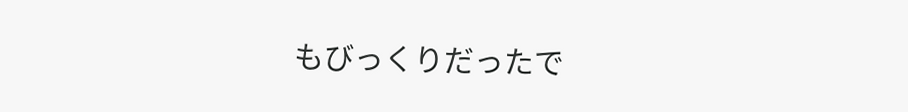もびっくりだったで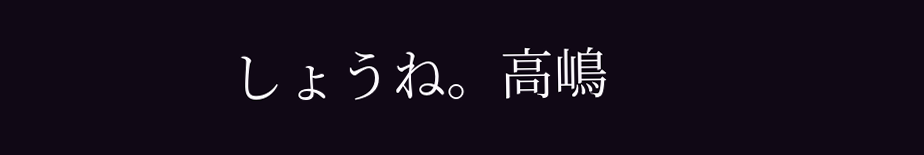しょうね。高嶋